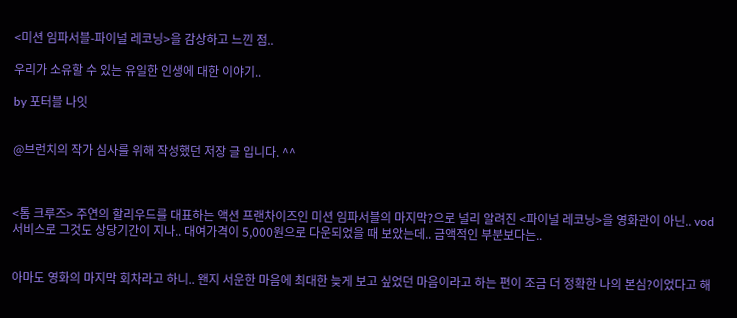<미션 임파서블-파이널 레코닝>을 감상하고 느낀 점..

우리가 소유할 수 있는 유일한 인생에 대한 이야기..

by 포터블 나잇


@브런치의 작가 심사를 위해 작성했던 저장 글 입니다. ^^



<톰 크루즈> 주연의 할리우드를 대표하는 액션 프랜차이즈인 미션 임파서블의 마지막?으로 널리 알려진 <파이널 레코닝>을 영화관이 아닌.. vod서비스로 그것도 상당기간이 지나.. 대여가격이 5,000원으로 다운되었을 때 보았는데.. 금액적인 부분보다는..


아마도 영화의 마지막 회차라고 하니.. 왠지 서운한 마음에 최대한 늦게 보고 싶었던 마음이라고 하는 편이 조금 더 정확한 나의 본심?이었다고 해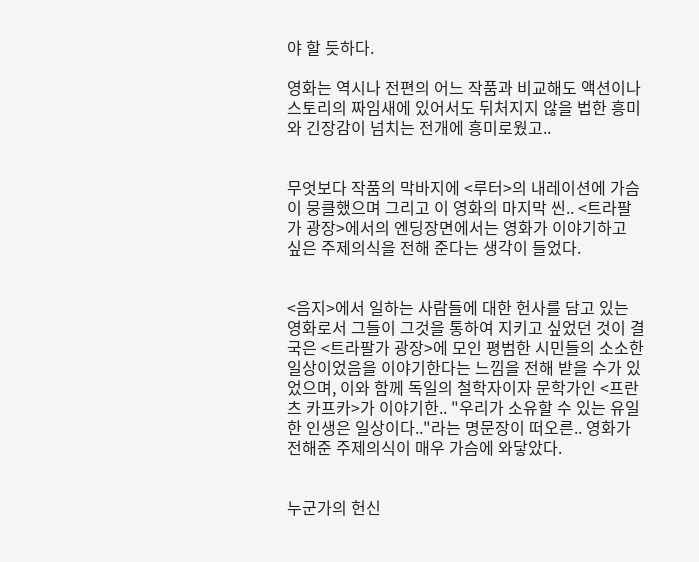야 할 듯하다.

영화는 역시나 전편의 어느 작품과 비교해도 액션이나 스토리의 짜임새에 있어서도 뒤처지지 않을 법한 흥미와 긴장감이 넘치는 전개에 흥미로웠고..


무엇보다 작품의 막바지에 <루터>의 내레이션에 가슴이 뭉클했으며 그리고 이 영화의 마지막 씬.. <트라팔가 광장>에서의 엔딩장면에서는 영화가 이야기하고 싶은 주제의식을 전해 준다는 생각이 들었다.


<음지>에서 일하는 사람들에 대한 헌사를 담고 있는 영화로서 그들이 그것을 통하여 지키고 싶었던 것이 결국은 <트라팔가 광장>에 모인 평범한 시민들의 소소한 일상이었음을 이야기한다는 느낌을 전해 받을 수가 있었으며, 이와 함께 독일의 철학자이자 문학가인 <프란츠 카프카>가 이야기한.. "우리가 소유할 수 있는 유일한 인생은 일상이다.."라는 명문장이 떠오른.. 영화가 전해준 주제의식이 매우 가슴에 와닿았다.


누군가의 헌신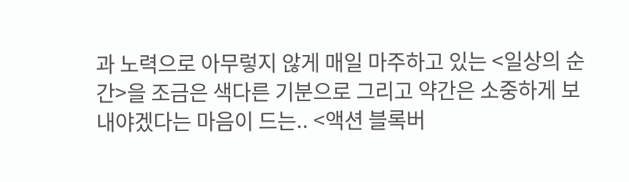과 노력으로 아무렇지 않게 매일 마주하고 있는 <일상의 순간>을 조금은 색다른 기분으로 그리고 약간은 소중하게 보내야겠다는 마음이 드는.. <액션 블록버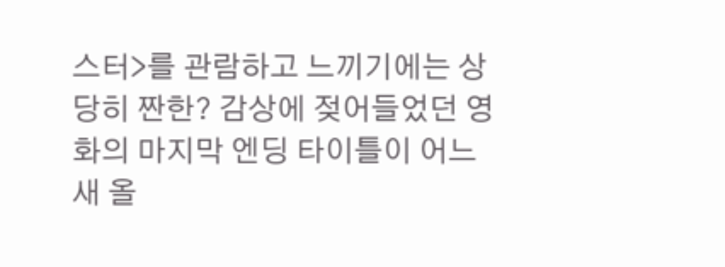스터>를 관람하고 느끼기에는 상당히 짠한? 감상에 젖어들었던 영화의 마지막 엔딩 타이틀이 어느새 올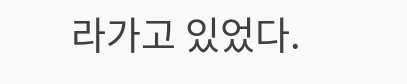라가고 있었다.